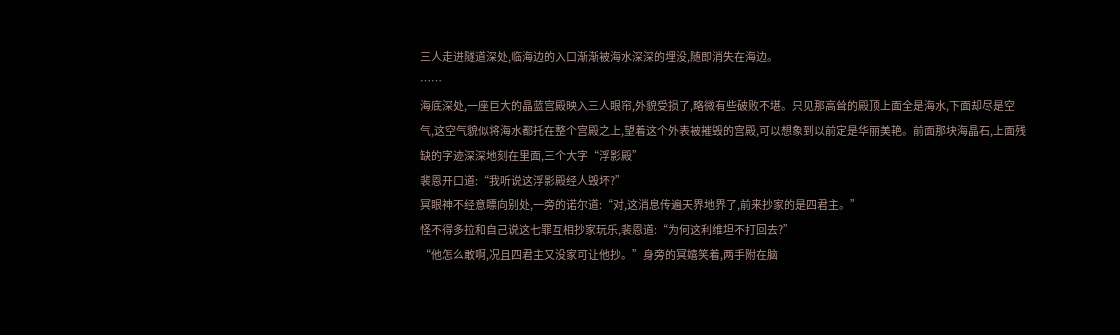三人走进隧道深处,临海边的入口渐渐被海水深深的埋没,随即消失在海边。
……
海底深处,一座巨大的晶蓝宫殿映入三人眼帘,外貌受损了,略微有些破败不堪。只见那高耸的殿顶上面全是海水,下面却尽是空气,这空气貌似将海水都托在整个宫殿之上,望着这个外表被摧毁的宫殿,可以想象到以前定是华丽美艳。前面那块海晶石,上面残缺的字迹深深地刻在里面,三个大字“浮影殿”
裴恩开口道:“我听说这浮影殿经人毁坏?”
冥眼神不经意瞟向别处,一旁的诺尔道:“对,这消息传遍天界地界了,前来抄家的是四君主。”
怪不得多拉和自己说这七罪互相抄家玩乐,裴恩道:“为何这利维坦不打回去?”
“他怎么敢啊,况且四君主又没家可让他抄。”身旁的冥嬉笑着,两手附在脑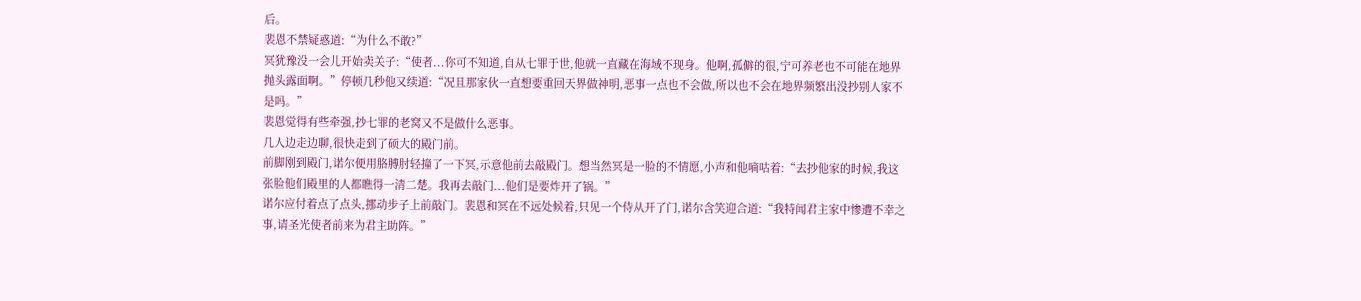后。
裴恩不禁疑惑道:“为什么不敢?”
冥犹豫没一会儿开始卖关子:“使者...你可不知道,自从七罪于世,他就一直藏在海域不现身。他啊,孤僻的很,宁可养老也不可能在地界抛头露面啊。”停顿几秒他又续道:“况且那家伙一直想要重回天界做神明,恶事一点也不会做,所以也不会在地界频繁出没抄别人家不是吗。”
裴恩觉得有些牵强,抄七罪的老窝又不是做什么恶事。
几人边走边聊,很快走到了硕大的殿门前。
前脚刚到殿门,诺尔便用胳膊肘轻撞了一下冥,示意他前去敲殿门。想当然冥是一脸的不情愿,小声和他嘀咕着:“去抄他家的时候,我这张脸他们殿里的人都瞧得一清二楚。我再去敲门...他们是要炸开了锅。”
诺尔应付着点了点头,挪动步子上前敲门。裴恩和冥在不远处候着,只见一个侍从开了门,诺尔含笑迎合道:“我特闻君主家中惨遭不幸之事,请圣光使者前来为君主助阵。”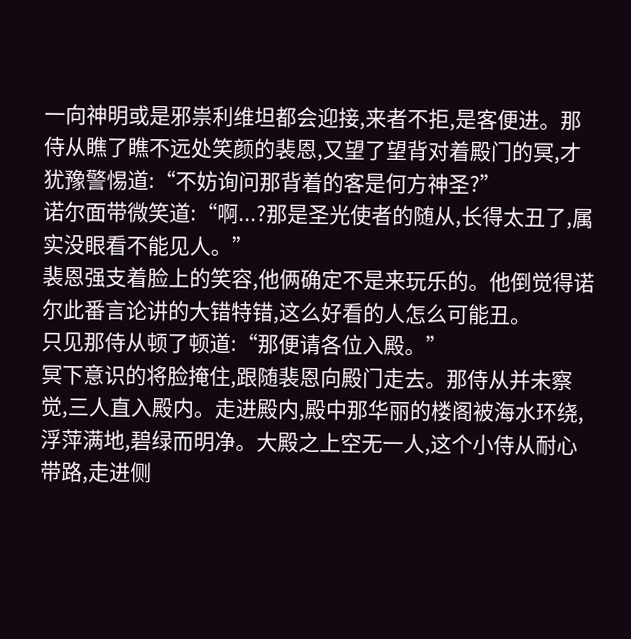一向神明或是邪祟利维坦都会迎接,来者不拒,是客便进。那侍从瞧了瞧不远处笑颜的裴恩,又望了望背对着殿门的冥,才犹豫警惕道:“不妨询问那背着的客是何方神圣?”
诺尔面带微笑道:“啊...?那是圣光使者的随从,长得太丑了,属实没眼看不能见人。”
裴恩强支着脸上的笑容,他俩确定不是来玩乐的。他倒觉得诺尔此番言论讲的大错特错,这么好看的人怎么可能丑。
只见那侍从顿了顿道:“那便请各位入殿。”
冥下意识的将脸掩住,跟随裴恩向殿门走去。那侍从并未察觉,三人直入殿内。走进殿内,殿中那华丽的楼阁被海水环绕,浮萍满地,碧绿而明净。大殿之上空无一人,这个小侍从耐心带路,走进侧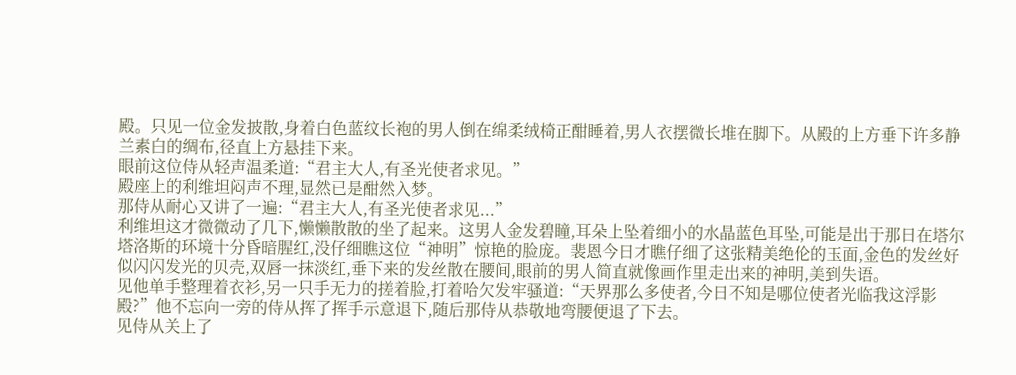殿。只见一位金发披散,身着白色蓝纹长袍的男人倒在绵柔绒椅正酣睡着,男人衣摆微长堆在脚下。从殿的上方垂下许多静兰素白的绸布,径直上方悬挂下来。
眼前这位侍从轻声温柔道:“君主大人,有圣光使者求见。”
殿座上的利维坦闷声不理,显然已是酣然入梦。
那侍从耐心又讲了一遍:“君主大人,有圣光使者求见...”
利维坦这才微微动了几下,懒懒散散的坐了起来。这男人金发碧瞳,耳朵上坠着细小的水晶蓝色耳坠,可能是出于那日在塔尔塔洛斯的环境十分昏暗腥红,没仔细瞧这位“神明”惊艳的脸庞。裴恩今日才瞧仔细了这张精美绝伦的玉面,金色的发丝好似闪闪发光的贝壳,双唇一抹淡红,垂下来的发丝散在腰间,眼前的男人简直就像画作里走出来的神明,美到失语。
见他单手整理着衣衫,另一只手无力的搓着脸,打着哈欠发牢骚道:“天界那么多使者,今日不知是哪位使者光临我这浮影殿?”他不忘向一旁的侍从挥了挥手示意退下,随后那侍从恭敬地弯腰便退了下去。
见侍从关上了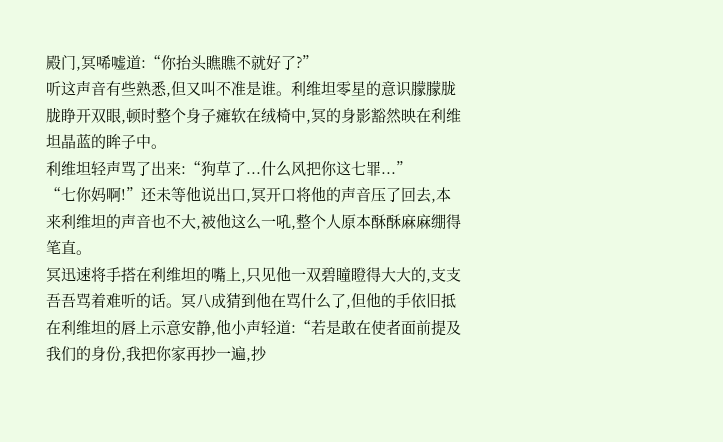殿门,冥唏嘘道:“你抬头瞧瞧不就好了?”
听这声音有些熟悉,但又叫不准是谁。利维坦零星的意识朦朦胧胧睁开双眼,顿时整个身子瘫软在绒椅中,冥的身影豁然映在利维坦晶蓝的眸子中。
利维坦轻声骂了出来:“狗草了...什么风把你这七罪...”
“七你妈啊!”还未等他说出口,冥开口将他的声音压了回去,本来利维坦的声音也不大,被他这么一吼,整个人原本酥酥麻麻绷得笔直。
冥迅速将手搭在利维坦的嘴上,只见他一双碧瞳瞪得大大的,支支吾吾骂着难听的话。冥八成猜到他在骂什么了,但他的手依旧抵在利维坦的唇上示意安静,他小声轻道:“若是敢在使者面前提及我们的身份,我把你家再抄一遍,抄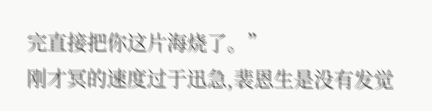完直接把你这片海烧了。”
刚才冥的速度过于迅急,裴恩生是没有发觉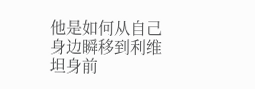他是如何从自己身边瞬移到利维坦身前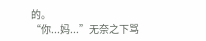的。
“你...妈...”无奈之下骂